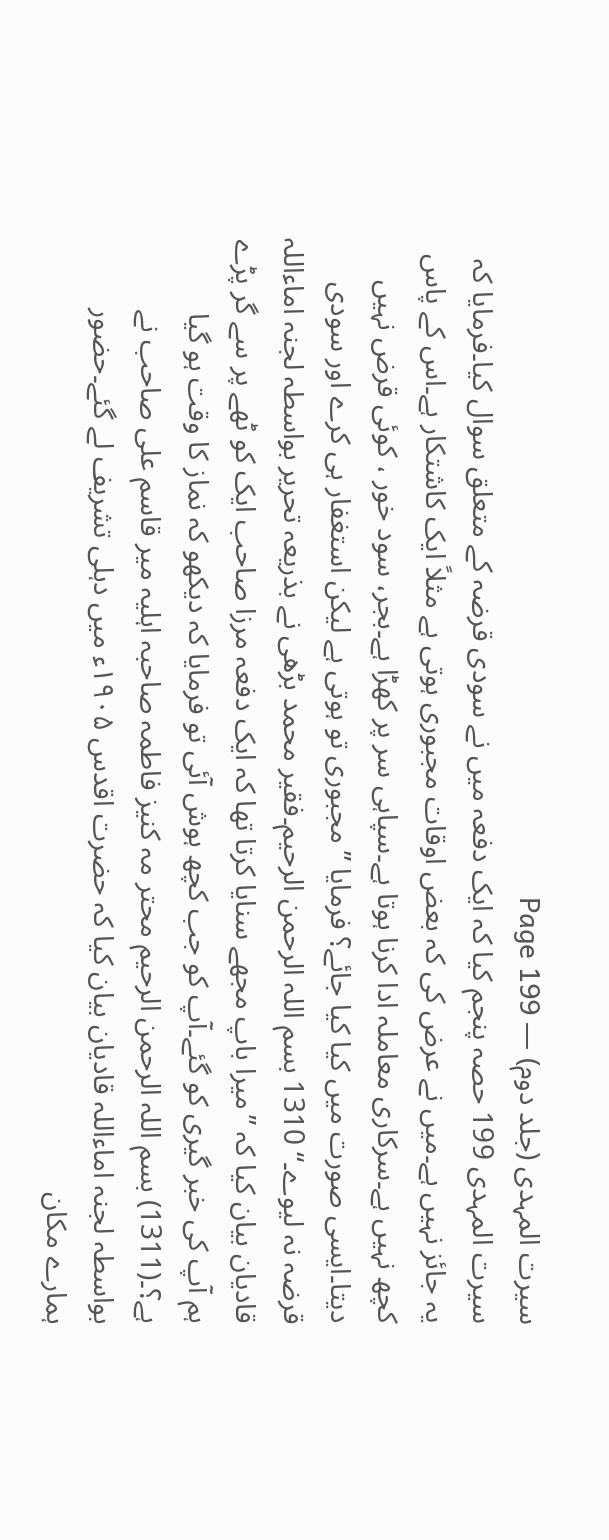سیرت المہدی (جلد دوم) — Page 199
سیرت المہدی 199 حصہ پنجم کیا کہ ایک دفعہ میں نے سودی قرضہ کے متعلق سوال کیا۔فرمایا کہ یہ جائز نہیں ہے۔میں نے عرض کی کہ بعض اوقات مجبوری ہوتی ہے مثلاً ایک کاشتکار ہے۔اس کے پاس کچھ نہیں ہے۔سرکاری معاملہ ادا کرنا ہوتا ہے۔سپاہی سر پر کھڑا ہے۔بجر، سود خور ، کوئی قرض نہیں دیتا۔ایسی صورت میں کیا کیا جائے؟ فرمایا ” مجبوری تو ہوتی ہے لیکن استغفار ہی کرے اور سودی قرضہ نہ لیوے۔“ 1310 بسم اللہ الرحمن الرحیم۔فقیر محمد بڑھی نے بذریعہ تحریر بواسطہ لجنہ اماءاللہ قادیان بیان کیا کہ ”میرا باپ مجھے سنایا کرتا تھا کہ ایک دفعہ مرزا صاحب ایک کو ٹھے پر سے گر پڑے ہم آپ کی خبر گیری کو گئے۔آپ کو جب کچھ ہوش آئی تو فرمایا کہ دیکھو کہ نماز کا وقت ہو گیا ہے؟۔(1311) بسم اللہ الرحمن الرحیم محتر مہ کنیز فاطمہ صاحبہ اہلیہ میر قاسم علی صاحب نے بواسطہ لجنہ اماءاللہ قادیان بیان کیا کہ حضرت اقدس ۱۹۰۵ء میں دہلی تشریف لے گئے۔حضور ہمارے مکان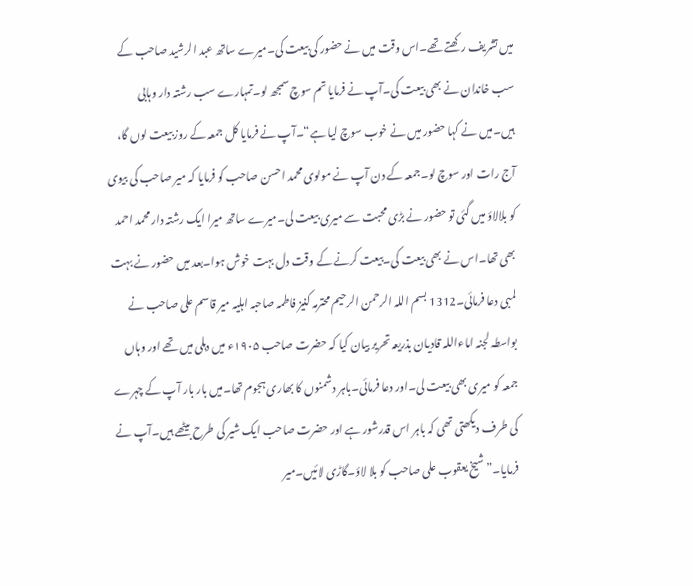میں تشریف رکھتے تھے۔اس وقت میں نے حضور کی بیعت کی۔میرے ساتھ عبد الرشید صاحب کے سب خاندان نے بھی بیعت کی۔آپ نے فرمایا تم سوچ سمجھ لو۔تمہارے سب رشتہ دار وہابی ہیں۔میں نے کہا حضور میں نے خوب سوچ لیا ہے“۔آپ نے فرمایا کل جمعہ کے روز بیعت لوں گا، آج رات اور سوچ لو۔جمعہ کے دن آپ نے مولوی محمد احسن صاحب کو فرمایا کہ میر صاحب کی بیوی کو بلالاؤ میں گئی تو حضور نے بڑی محبت سے میری بیعت لی۔میرے ساتھ میرا ایک رشتہ دار محمد احمد بھی تھا۔اس نے بھی بیعت کی۔بیعت کرنے کے وقت دل بہت خوش ہوا۔بعد میں حضور نے بہت لمبی دعا فرمائی۔1312 بسم اللہ الرحمن الرحیم محترمہ کنیز فاطمہ صاحبہ اہلیہ میر قاسم علی صاحب نے بواسطہ لجنہ اماءاللہ قادیان بذریعہ تحریر بیان کیا کہ حضرت صاحب ۱۹۰۵ء میں دہلی میں تھے اور وہاں جمعہ کو میری بھی بیعت لی۔اور دعا فرمائی۔باہر دشمنوں کا بھاری ہجوم تھا۔میں بار بار آپ کے چہرے کی طرف دیکھتی تھی کہ باہر اس قدرشور ہے اور حضرت صاحب ایک شیر کی طرح بیٹھے ہیں۔آپ نے فرمایا۔” شیخ یعقوب علی صاحب کو بلا لاؤ۔گاڑی لائیں۔میر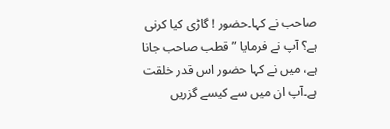صاحب نے کہا۔حضور ! گاڑی کیا کرنی ہے؟ آپ نے فرمایا ” قطب صاحب جانا ہے، میں نے کہا حضور اس قدر خلقت ہے۔آپ ان میں سے کیسے گزریں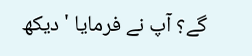گے؟ آپ نے فرمایا ' دیکھ